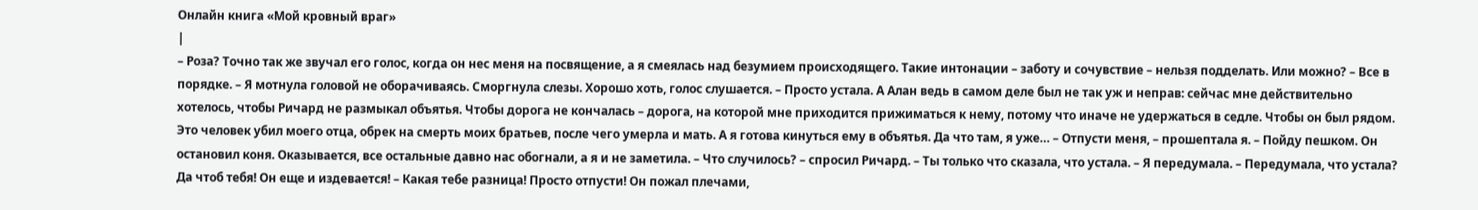Онлайн книга «Мой кровный враг»
|
– Роза? Точно так же звучал его голос, когда он нес меня на посвящение, а я смеялась над безумием происходящего. Такие интонации – заботу и сочувствие – нельзя подделать. Или можно? – Все в порядке. – Я мотнула головой не оборачиваясь. Сморгнула слезы. Хорошо хоть, голос слушается. – Просто устала. А Алан ведь в самом деле был не так уж и неправ: сейчас мне действительно хотелось, чтобы Ричард не размыкал объятья. Чтобы дорога не кончалась – дорога, на которой мне приходится прижиматься к нему, потому что иначе не удержаться в седле. Чтобы он был рядом. Это человек убил моего отца, обрек на смерть моих братьев, после чего умерла и мать. А я готова кинуться ему в объятья. Да что там, я уже… – Отпусти меня, – прошептала я. – Пойду пешком. Он остановил коня. Оказывается, все остальные давно нас обогнали, а я и не заметила. – Что случилось? – спросил Ричард. – Ты только что сказала, что устала. – Я передумала. – Передумала, что устала? Да чтоб тебя! Он еще и издевается! – Какая тебе разница! Просто отпусти! Он пожал плечами,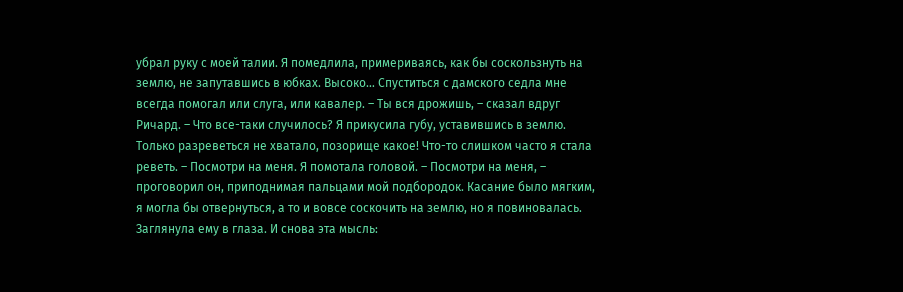убрал руку с моей талии. Я помедлила, примериваясь, как бы соскользнуть на землю, не запутавшись в юбках. Высоко… Спуститься с дамского седла мне всегда помогал или слуга, или кавалер. – Ты вся дрожишь, – сказал вдруг Ричард. – Что все-таки случилось? Я прикусила губу, уставившись в землю. Только разреветься не хватало, позорище какое! Что-то слишком часто я стала реветь. – Посмотри на меня. Я помотала головой. – Посмотри на меня, – проговорил он, приподнимая пальцами мой подбородок. Касание было мягким, я могла бы отвернуться, а то и вовсе соскочить на землю, но я повиновалась. Заглянула ему в глаза. И снова эта мысль: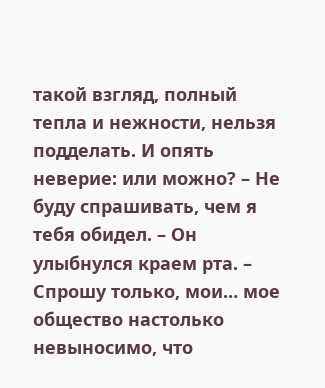такой взгляд, полный тепла и нежности, нельзя подделать. И опять неверие: или можно? – Не буду спрашивать, чем я тебя обидел. – Он улыбнулся краем рта. – Спрошу только, мои… мое общество настолько невыносимо, что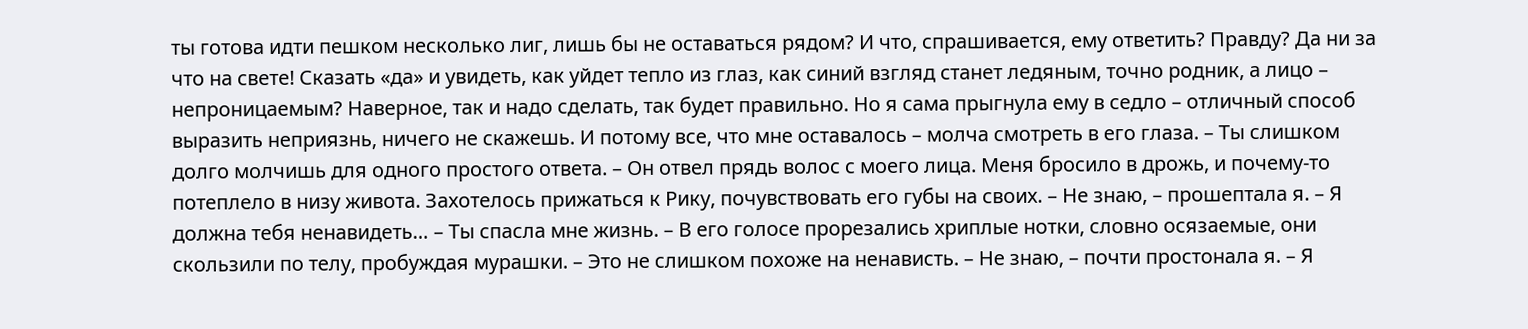ты готова идти пешком несколько лиг, лишь бы не оставаться рядом? И что, спрашивается, ему ответить? Правду? Да ни за что на свете! Сказать «да» и увидеть, как уйдет тепло из глаз, как синий взгляд станет ледяным, точно родник, а лицо – непроницаемым? Наверное, так и надо сделать, так будет правильно. Но я сама прыгнула ему в седло – отличный способ выразить неприязнь, ничего не скажешь. И потому все, что мне оставалось – молча смотреть в его глаза. – Ты слишком долго молчишь для одного простого ответа. – Он отвел прядь волос с моего лица. Меня бросило в дрожь, и почему-то потеплело в низу живота. Захотелось прижаться к Рику, почувствовать его губы на своих. – Не знаю, – прошептала я. – Я должна тебя ненавидеть… – Ты спасла мне жизнь. – В его голосе прорезались хриплые нотки, словно осязаемые, они скользили по телу, пробуждая мурашки. – Это не слишком похоже на ненависть. – Не знаю, – почти простонала я. – Я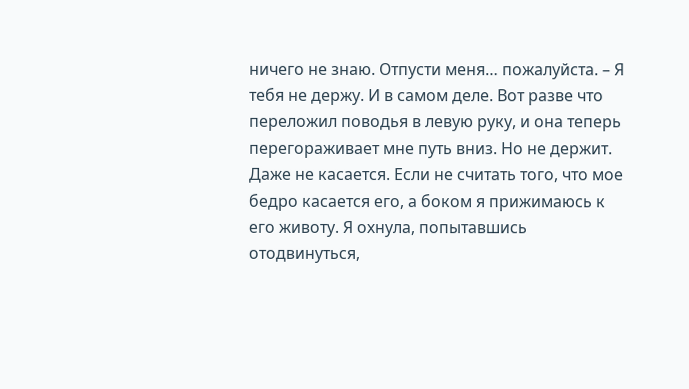ничего не знаю. Отпусти меня… пожалуйста. – Я тебя не держу. И в самом деле. Вот разве что переложил поводья в левую руку, и она теперь перегораживает мне путь вниз. Но не держит. Даже не касается. Если не считать того, что мое бедро касается его, а боком я прижимаюсь к его животу. Я охнула, попытавшись отодвинуться,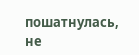пошатнулась, не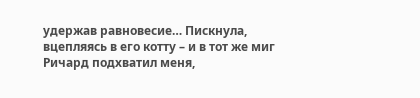удержав равновесие… Пискнула, вцепляясь в его котту – и в тот же миг Ричард подхватил меня,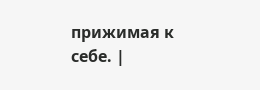прижимая к себе. |